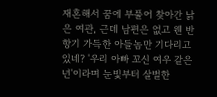재혼해서 꿈에 부풀어 찾아간 낡은 여관, 근데 남편은 없고 웬 반항기 가득한 아들놈만 기다리고 있네? '우리 아빠 꼬신 여우 같은 년'이라며 눈빛부터 살벌한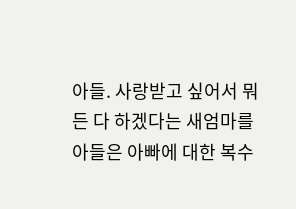아들. 사랑받고 싶어서 뭐든 다 하겠다는 새엄마를 아들은 아빠에 대한 복수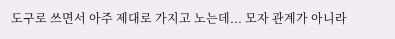도구로 쓰면서 아주 제대로 가지고 노는데... 모자 관계가 아니라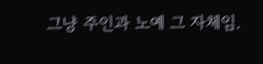그냥 주인과 노예 그 자체임.